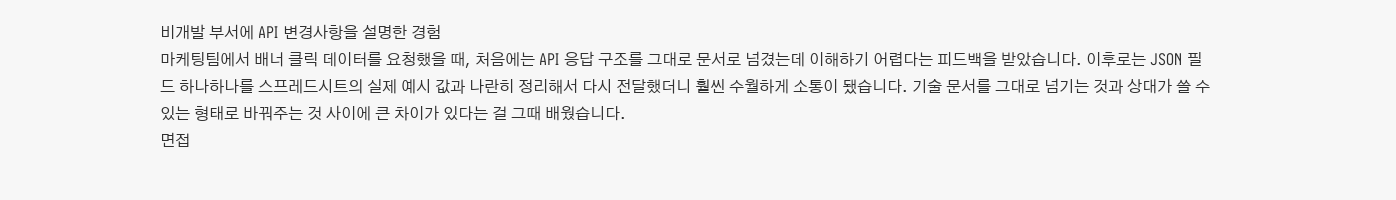비개발 부서에 API 변경사항을 설명한 경험
마케팅팀에서 배너 클릭 데이터를 요청했을 때, 처음에는 API 응답 구조를 그대로 문서로 넘겼는데 이해하기 어렵다는 피드백을 받았습니다. 이후로는 JSON 필드 하나하나를 스프레드시트의 실제 예시 값과 나란히 정리해서 다시 전달했더니 훨씬 수월하게 소통이 됐습니다. 기술 문서를 그대로 넘기는 것과 상대가 쓸 수 있는 형태로 바꿔주는 것 사이에 큰 차이가 있다는 걸 그때 배웠습니다.
면접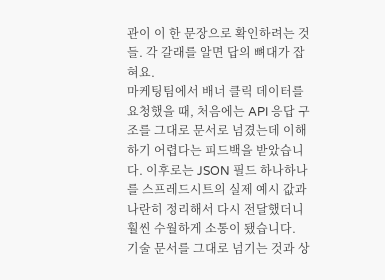관이 이 한 문장으로 확인하려는 것들. 각 갈래를 알면 답의 뼈대가 잡혀요.
마케팅팀에서 배너 클릭 데이터를 요청했을 때, 처음에는 API 응답 구조를 그대로 문서로 넘겼는데 이해하기 어렵다는 피드백을 받았습니다. 이후로는 JSON 필드 하나하나를 스프레드시트의 실제 예시 값과 나란히 정리해서 다시 전달했더니 훨씬 수월하게 소통이 됐습니다. 기술 문서를 그대로 넘기는 것과 상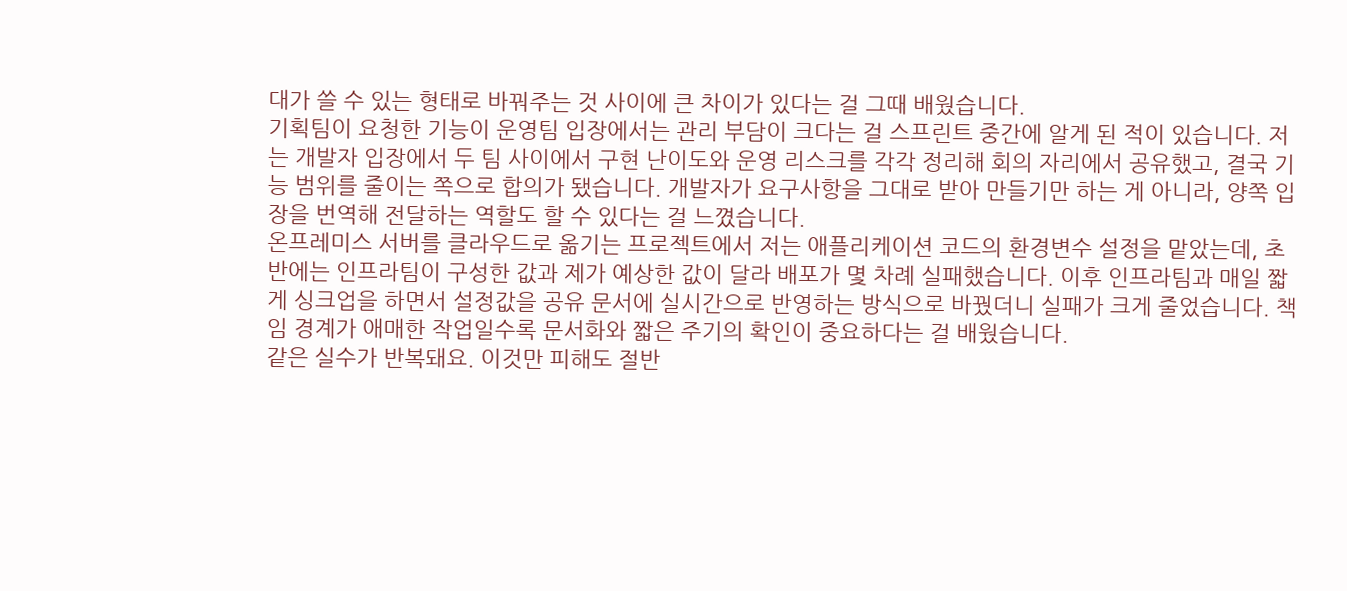대가 쓸 수 있는 형태로 바꿔주는 것 사이에 큰 차이가 있다는 걸 그때 배웠습니다.
기획팀이 요청한 기능이 운영팀 입장에서는 관리 부담이 크다는 걸 스프린트 중간에 알게 된 적이 있습니다. 저는 개발자 입장에서 두 팀 사이에서 구현 난이도와 운영 리스크를 각각 정리해 회의 자리에서 공유했고, 결국 기능 범위를 줄이는 쪽으로 합의가 됐습니다. 개발자가 요구사항을 그대로 받아 만들기만 하는 게 아니라, 양쪽 입장을 번역해 전달하는 역할도 할 수 있다는 걸 느꼈습니다.
온프레미스 서버를 클라우드로 옮기는 프로젝트에서 저는 애플리케이션 코드의 환경변수 설정을 맡았는데, 초반에는 인프라팀이 구성한 값과 제가 예상한 값이 달라 배포가 몇 차례 실패했습니다. 이후 인프라팀과 매일 짧게 싱크업을 하면서 설정값을 공유 문서에 실시간으로 반영하는 방식으로 바꿨더니 실패가 크게 줄었습니다. 책임 경계가 애매한 작업일수록 문서화와 짧은 주기의 확인이 중요하다는 걸 배웠습니다.
같은 실수가 반복돼요. 이것만 피해도 절반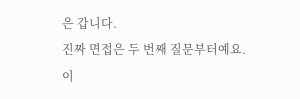은 갑니다.
진짜 면접은 두 번째 질문부터예요. 이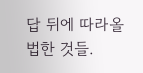답 뒤에 따라올 법한 것들.